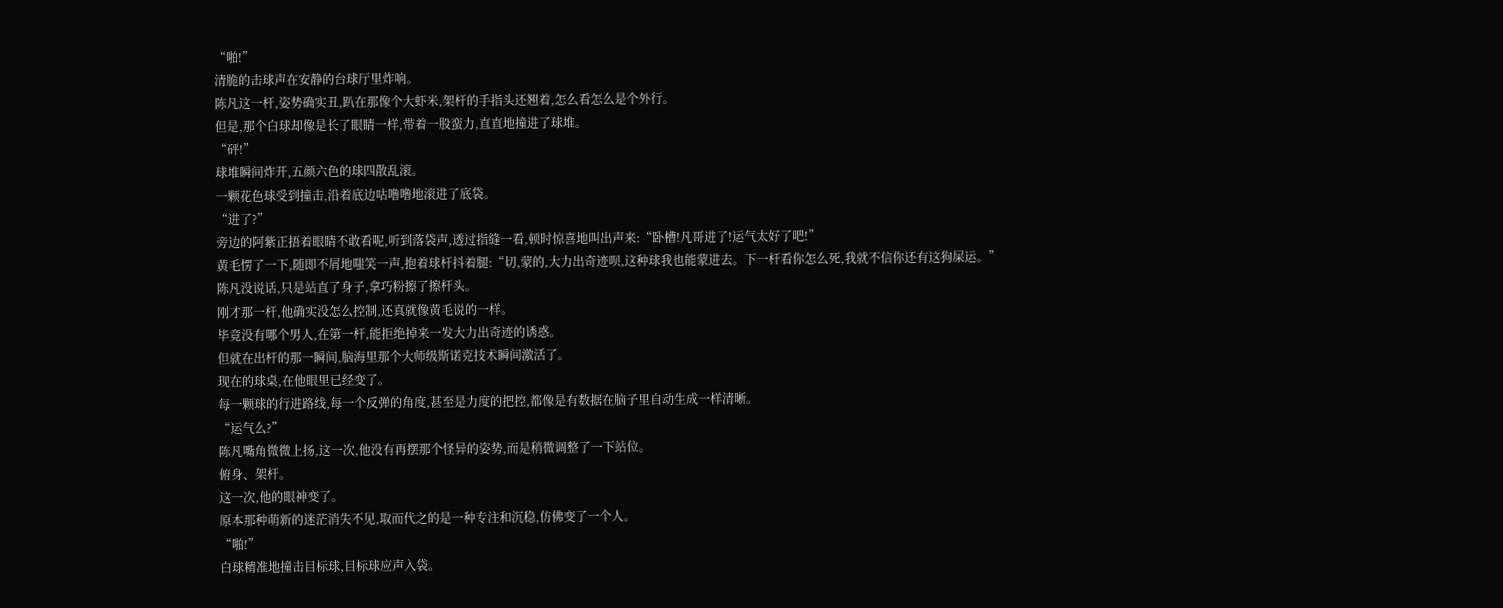“啪!”
清脆的击球声在安静的台球厅里炸响。
陈凡这一杆,姿势确实丑,趴在那像个大虾米,架杆的手指头还翘着,怎么看怎么是个外行。
但是,那个白球却像是长了眼睛一样,带着一股蛮力,直直地撞进了球堆。
“砰!”
球堆瞬间炸开,五颜六色的球四散乱滚。
一颗花色球受到撞击,沿着底边咕噜噜地滚进了底袋。
“进了?”
旁边的阿紫正捂着眼睛不敢看呢,听到落袋声,透过指缝一看,顿时惊喜地叫出声来:“卧槽!凡哥进了!运气太好了吧!”
黄毛愣了一下,随即不屑地嗤笑一声,抱着球杆抖着腿:“切,蒙的,大力出奇迹呗,这种球我也能蒙进去。下一杆看你怎么死,我就不信你还有这狗屎运。”
陈凡没说话,只是站直了身子,拿巧粉擦了擦杆头。
刚才那一杆,他确实没怎么控制,还真就像黄毛说的一样。
毕竟没有哪个男人,在第一杆,能拒绝掉来一发大力出奇迹的诱惑。
但就在出杆的那一瞬间,脑海里那个大师级斯诺克技术瞬间激活了。
现在的球桌,在他眼里已经变了。
每一颗球的行进路线,每一个反弹的角度,甚至是力度的把控,都像是有数据在脑子里自动生成一样清晰。
“运气么?”
陈凡嘴角微微上扬,这一次,他没有再摆那个怪异的姿势,而是稍微调整了一下站位。
俯身、架杆。
这一次,他的眼神变了。
原本那种萌新的迷茫消失不见,取而代之的是一种专注和沉稳,仿佛变了一个人。
“啪!”
白球精准地撞击目标球,目标球应声入袋。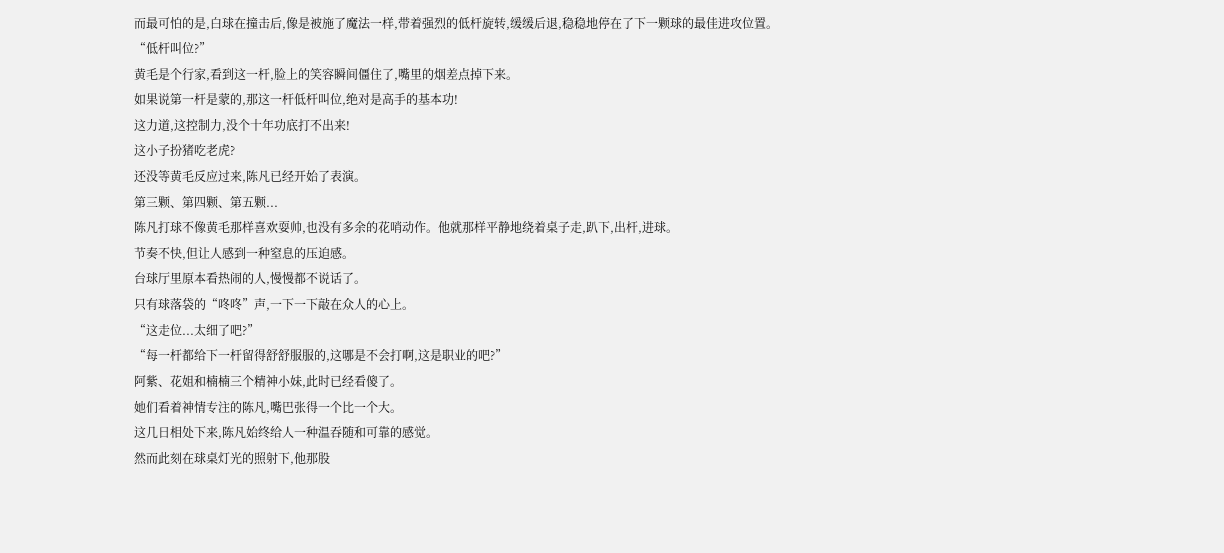而最可怕的是,白球在撞击后,像是被施了魔法一样,带着强烈的低杆旋转,缓缓后退,稳稳地停在了下一颗球的最佳进攻位置。
“低杆叫位?”
黄毛是个行家,看到这一杆,脸上的笑容瞬间僵住了,嘴里的烟差点掉下来。
如果说第一杆是蒙的,那这一杆低杆叫位,绝对是高手的基本功!
这力道,这控制力,没个十年功底打不出来!
这小子扮猪吃老虎?
还没等黄毛反应过来,陈凡已经开始了表演。
第三颗、第四颗、第五颗...
陈凡打球不像黄毛那样喜欢耍帅,也没有多余的花哨动作。他就那样平静地绕着桌子走,趴下,出杆,进球。
节奏不快,但让人感到一种窒息的压迫感。
台球厅里原本看热闹的人,慢慢都不说话了。
只有球落袋的“咚咚”声,一下一下敲在众人的心上。
“这走位...太细了吧?”
“每一杆都给下一杆留得舒舒服服的,这哪是不会打啊,这是职业的吧?”
阿紫、花姐和楠楠三个精神小妹,此时已经看傻了。
她们看着神情专注的陈凡,嘴巴张得一个比一个大。
这几日相处下来,陈凡始终给人一种温吞随和可靠的感觉。
然而此刻在球桌灯光的照射下,他那股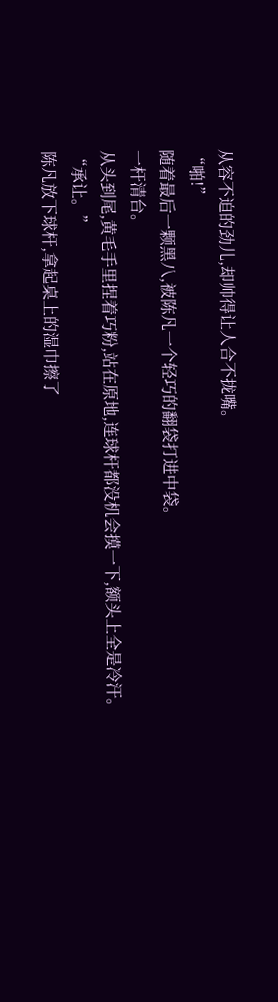从容不迫的劲儿,却帅得让人合不拢嘴。
“啪!”
随着最后一颗黑八,被陈凡一个轻巧的翻袋打进中袋。
一杆清台。
从头到尾,黄毛手里捏着巧粉,站在原地,连球杆都没机会摸一下,额头上全是冷汗。
“承让。”
陈凡放下球杆,拿起桌上的湿巾擦了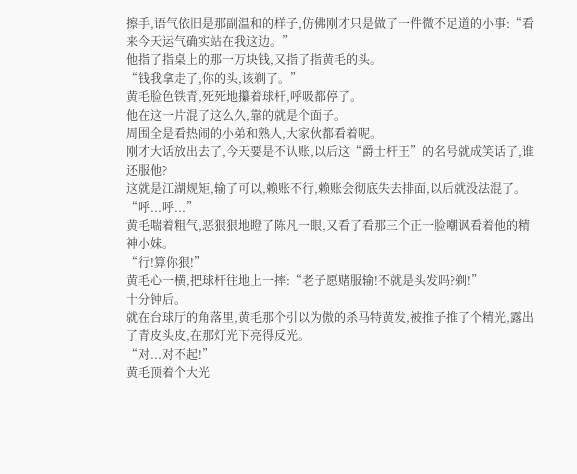擦手,语气依旧是那副温和的样子,仿佛刚才只是做了一件微不足道的小事:“看来今天运气确实站在我这边。”
他指了指桌上的那一万块钱,又指了指黄毛的头。
“钱我拿走了,你的头,该剃了。”
黄毛脸色铁青,死死地攥着球杆,呼吸都停了。
他在这一片混了这么久,靠的就是个面子。
周围全是看热闹的小弟和熟人,大家伙都看着呢。
刚才大话放出去了,今天要是不认账,以后这“爵士杆王”的名号就成笑话了,谁还服他?
这就是江湖规矩,输了可以,赖账不行,赖账会彻底失去排面,以后就没法混了。
“呼...呼...”
黄毛喘着粗气,恶狠狠地瞪了陈凡一眼,又看了看那三个正一脸嘲讽看着他的精神小妹。
“行!算你狠!”
黄毛心一横,把球杆往地上一摔:“老子愿赌服输!不就是头发吗?剃!”
十分钟后。
就在台球厅的角落里,黄毛那个引以为傲的杀马特黄发,被推子推了个精光,露出了青皮头皮,在那灯光下亮得反光。
“对...对不起!”
黄毛顶着个大光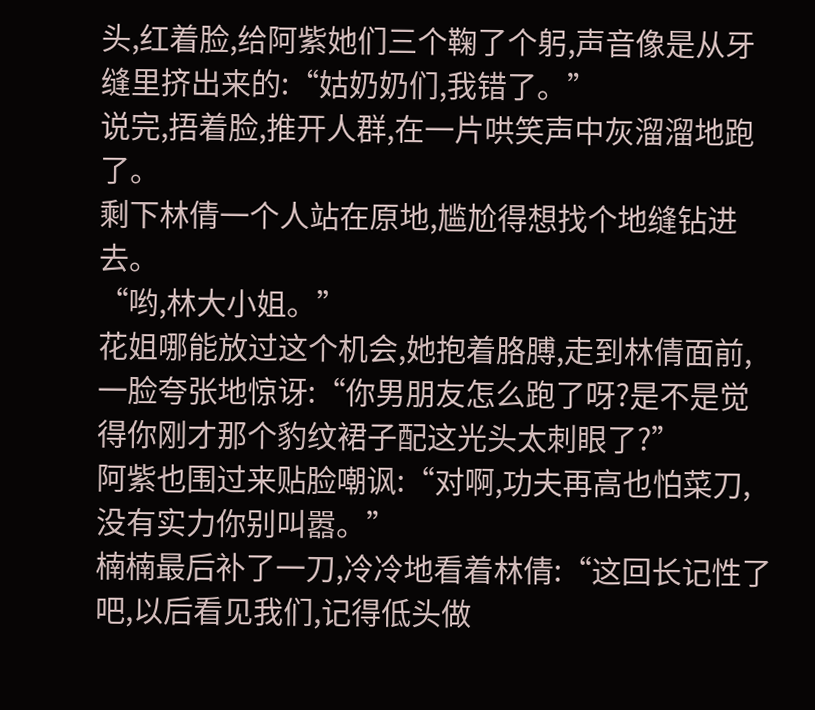头,红着脸,给阿紫她们三个鞠了个躬,声音像是从牙缝里挤出来的:“姑奶奶们,我错了。”
说完,捂着脸,推开人群,在一片哄笑声中灰溜溜地跑了。
剩下林倩一个人站在原地,尴尬得想找个地缝钻进去。
“哟,林大小姐。”
花姐哪能放过这个机会,她抱着胳膊,走到林倩面前,一脸夸张地惊讶:“你男朋友怎么跑了呀?是不是觉得你刚才那个豹纹裙子配这光头太刺眼了?”
阿紫也围过来贴脸嘲讽:“对啊,功夫再高也怕菜刀,没有实力你别叫嚣。”
楠楠最后补了一刀,冷冷地看着林倩:“这回长记性了吧,以后看见我们,记得低头做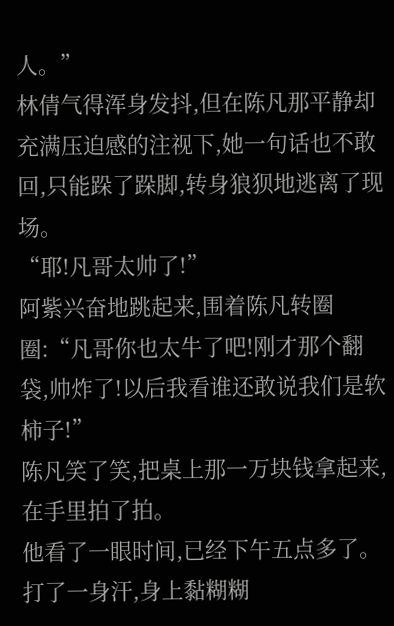人。”
林倩气得浑身发抖,但在陈凡那平静却充满压迫感的注视下,她一句话也不敢回,只能跺了跺脚,转身狼狈地逃离了现场。
“耶!凡哥太帅了!”
阿紫兴奋地跳起来,围着陈凡转圈圈:“凡哥你也太牛了吧!刚才那个翻袋,帅炸了!以后我看谁还敢说我们是软柿子!”
陈凡笑了笑,把桌上那一万块钱拿起来,在手里拍了拍。
他看了一眼时间,已经下午五点多了。打了一身汗,身上黏糊糊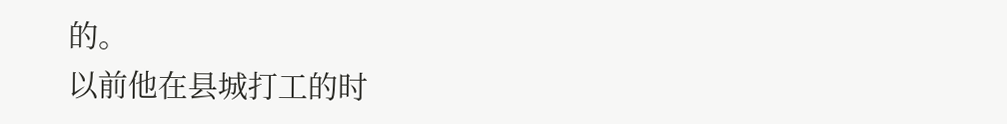的。
以前他在县城打工的时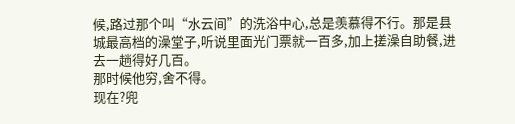候,路过那个叫“水云间”的洗浴中心,总是羡慕得不行。那是县城最高档的澡堂子,听说里面光门票就一百多,加上搓澡自助餐,进去一趟得好几百。
那时候他穷,舍不得。
现在?兜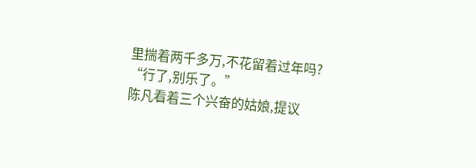里揣着两千多万,不花留着过年吗?
“行了,别乐了。”
陈凡看着三个兴奋的姑娘,提议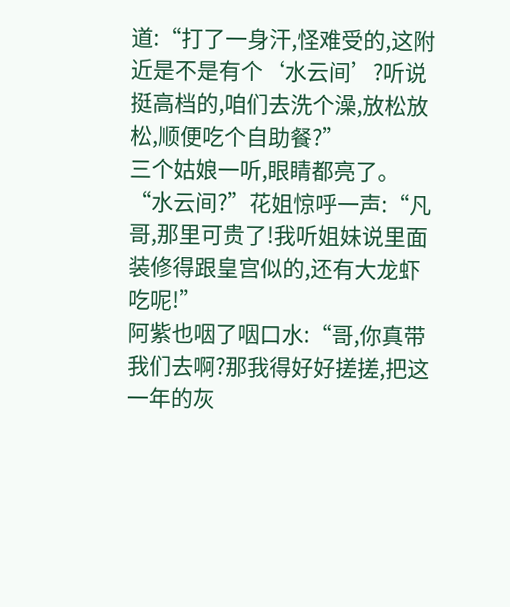道:“打了一身汗,怪难受的,这附近是不是有个‘水云间’?听说挺高档的,咱们去洗个澡,放松放松,顺便吃个自助餐?”
三个姑娘一听,眼睛都亮了。
“水云间?”花姐惊呼一声:“凡哥,那里可贵了!我听姐妹说里面装修得跟皇宫似的,还有大龙虾吃呢!”
阿紫也咽了咽口水:“哥,你真带我们去啊?那我得好好搓搓,把这一年的灰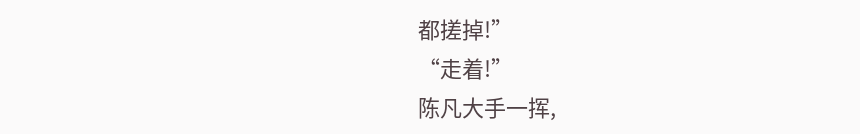都搓掉!”
“走着!”
陈凡大手一挥,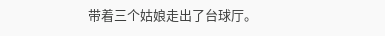带着三个姑娘走出了台球厅。